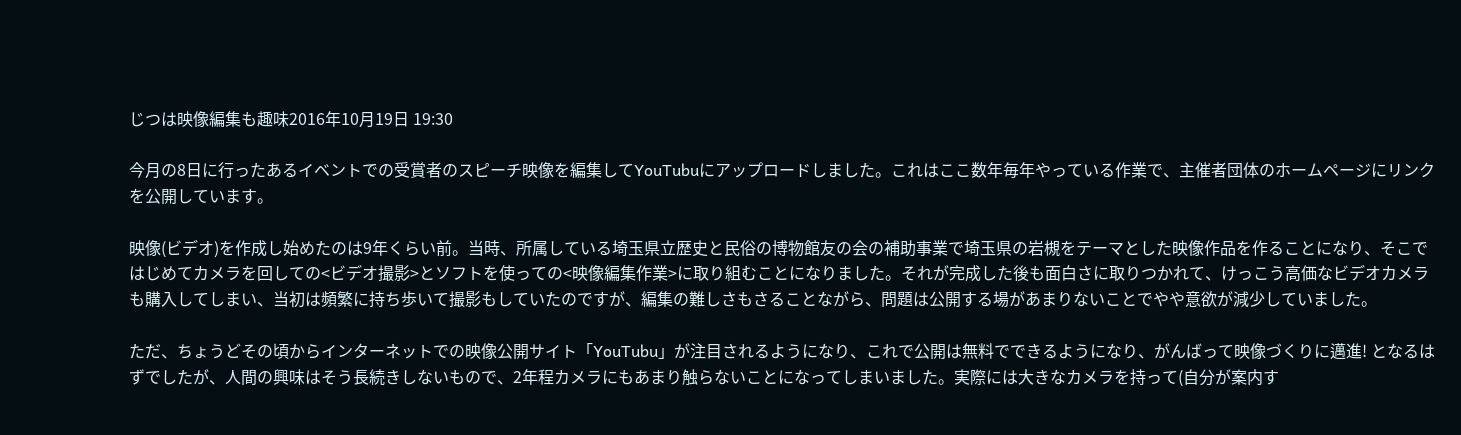じつは映像編集も趣味2016年10月19日 19:30

今月の8日に行ったあるイベントでの受賞者のスピーチ映像を編集してYouTubuにアップロードしました。これはここ数年毎年やっている作業で、主催者団体のホームページにリンクを公開しています。

映像(ビデオ)を作成し始めたのは9年くらい前。当時、所属している埼玉県立歴史と民俗の博物館友の会の補助事業で埼玉県の岩槻をテーマとした映像作品を作ることになり、そこではじめてカメラを回しての<ビデオ撮影>とソフトを使っての<映像編集作業>に取り組むことになりました。それが完成した後も面白さに取りつかれて、けっこう高価なビデオカメラも購入してしまい、当初は頻繁に持ち歩いて撮影もしていたのですが、編集の難しさもさることながら、問題は公開する場があまりないことでやや意欲が減少していました。

ただ、ちょうどその頃からインターネットでの映像公開サイト「YouTubu」が注目されるようになり、これで公開は無料でできるようになり、がんばって映像づくりに邁進! となるはずでしたが、人間の興味はそう長続きしないもので、2年程カメラにもあまり触らないことになってしまいました。実際には大きなカメラを持って(自分が案内す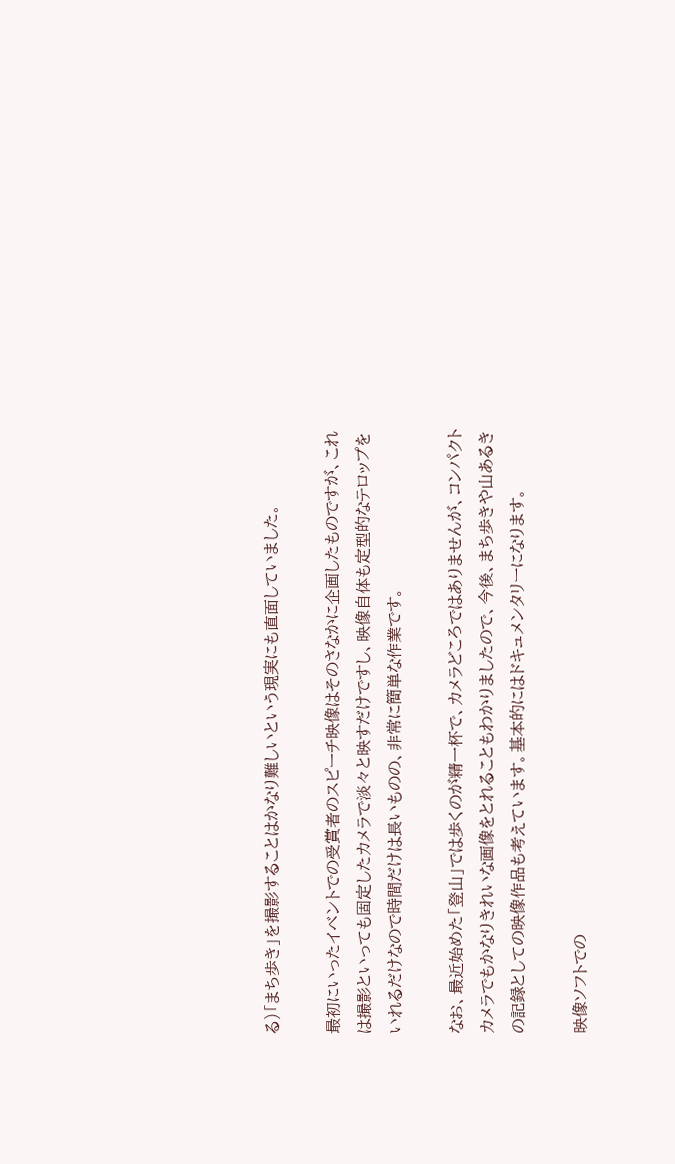る)「まち歩き」を撮影することはかなり難しいという現実にも直面していました。

最初にいったイベントでの受賞者のスピーチ映像はそのさなかに企画したものですが、これは撮影といっても固定したカメラで淡々と映すだけですし、映像自体も定型的なテロップをいれるだけなので時間だけは長いものの、非常に簡単な作業です。

なお、最近始めた「登山」では歩くのが精一杯で、カメラどころではありませんが、コンパクトカメラでもかなりきれいな画像をとれることもわかりましたので、今後、まち歩きや山あるきの記録としての映像作品も考えています。基本的にはドキュメンタリーになります。

映像ソフトでの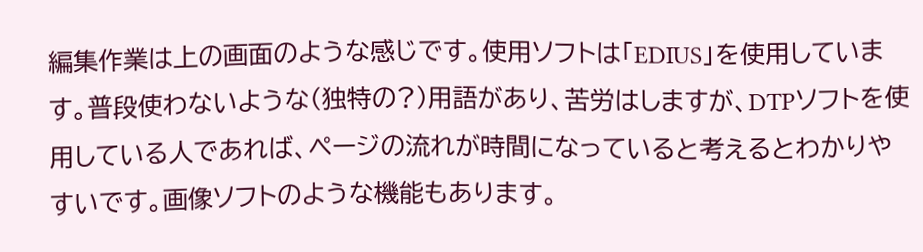編集作業は上の画面のような感じです。使用ソフトは「EDIUS」を使用しています。普段使わないような(独特の?)用語があり、苦労はしますが、DTPソフトを使用している人であれば、ページの流れが時間になっていると考えるとわかりやすいです。画像ソフトのような機能もあります。